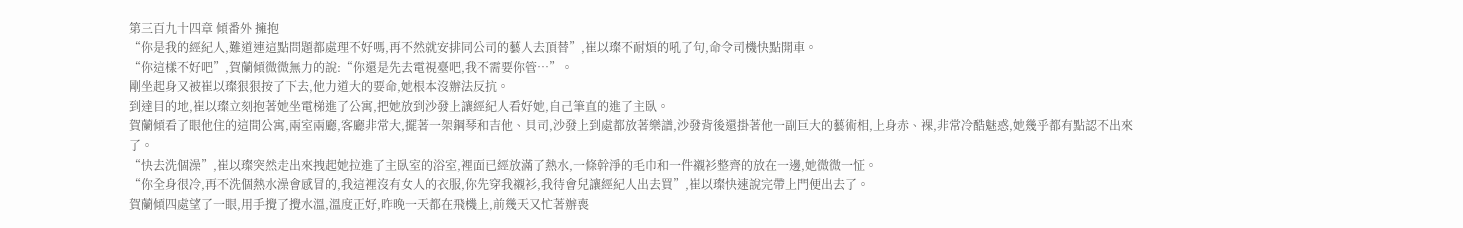第三百九十四章 傾番外 擁抱
“你是我的經紀人,難道連這點問題都處理不好嗎,再不然就安排同公司的藝人去頂替”,崔以璨不耐煩的吼了句,命令司機快點開車。
“你這樣不好吧”,賀蘭傾微微無力的說:“你還是先去電視臺吧,我不需要你管…”。
剛坐起身又被崔以璨狠狠按了下去,他力道大的要命,她根本沒辦法反抗。
到達目的地,崔以璨立刻抱著她坐電梯進了公寓,把她放到沙發上讓經紀人看好她,自己筆直的進了主臥。
賀蘭傾看了眼他住的這間公寓,兩室兩廳,客廳非常大,擺著一架鋼琴和吉他、貝司,沙發上到處都放著樂譜,沙發背後還掛著他一副巨大的藝術相,上身赤、裸,非常冷酷魅惑,她幾乎都有點認不出來了。
“快去洗個澡”,崔以璨突然走出來拽起她拉進了主臥室的浴室,裡面已經放滿了熱水,一條幹淨的毛巾和一件襯衫整齊的放在一邊,她微微一怔。
“你全身很冷,再不洗個熱水澡會感冒的,我這裡沒有女人的衣服,你先穿我襯衫,我待會兒讓經紀人出去買”,崔以璨快速說完帶上門便出去了。
賀蘭傾四處望了一眼,用手攪了攪水溫,溫度正好,昨晚一天都在飛機上,前幾天又忙著辦喪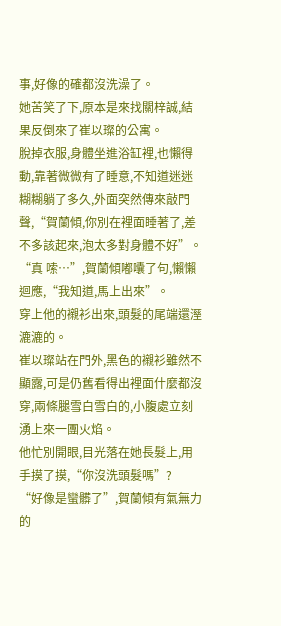事,好像的確都沒洗澡了。
她苦笑了下,原本是來找關梓誠,結果反倒來了崔以璨的公寓。
脫掉衣服,身體坐進浴缸裡,也懶得動,靠著微微有了睡意,不知道迷迷糊糊躺了多久,外面突然傳來敲門聲,“賀蘭傾,你別在裡面睡著了,差不多該起來,泡太多對身體不好”。
“真 嗦…”,賀蘭傾嘟囔了句,懶懶迴應,“我知道,馬上出來”。
穿上他的襯衫出來,頭髮的尾端還溼漉漉的。
崔以璨站在門外,黑色的襯衫雖然不顯露,可是仍舊看得出裡面什麼都沒穿,兩條腿雪白雪白的,小腹處立刻湧上來一團火焰。
他忙別開眼,目光落在她長髮上,用手摸了摸,“你沒洗頭髮嗎”?
“好像是蠻髒了”,賀蘭傾有氣無力的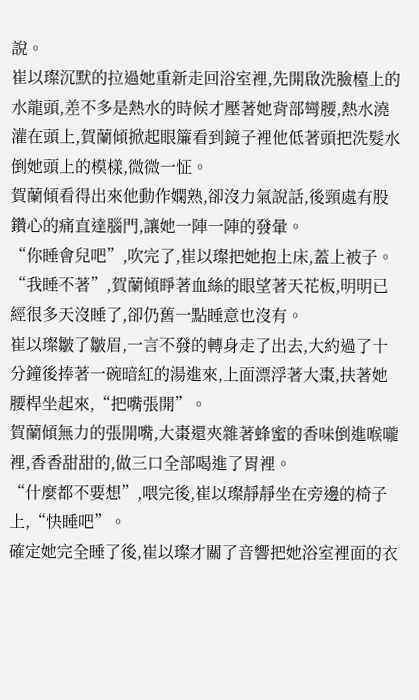說。
崔以璨沉默的拉過她重新走回浴室裡,先開啟洗臉檯上的水龍頭,差不多是熱水的時候才壓著她背部彎腰,熱水澆灌在頭上,賀蘭傾掀起眼簾看到鏡子裡他低著頭把洗髮水倒她頭上的模樣,微微一怔。
賀蘭傾看得出來他動作嫻熟,卻沒力氣說話,後頸處有股鑽心的痛直達腦門,讓她一陣一陣的發暈。
“你睡會兒吧”,吹完了,崔以璨把她抱上床,蓋上被子。
“我睡不著”,賀蘭傾睜著血絲的眼望著天花板,明明已經很多天沒睡了,卻仍舊一點睡意也沒有。
崔以璨皺了皺眉,一言不發的轉身走了出去,大約過了十分鐘後捧著一碗暗紅的湯進來,上面漂浮著大棗,扶著她腰桿坐起來,“把嘴張開”。
賀蘭傾無力的張開嘴,大棗還夾雜著蜂蜜的香味倒進喉嚨裡,香香甜甜的,做三口全部喝進了胃裡。
“什麼都不要想”,喂完後,崔以璨靜靜坐在旁邊的椅子上,“快睡吧”。
確定她完全睡了後,崔以璨才關了音響把她浴室裡面的衣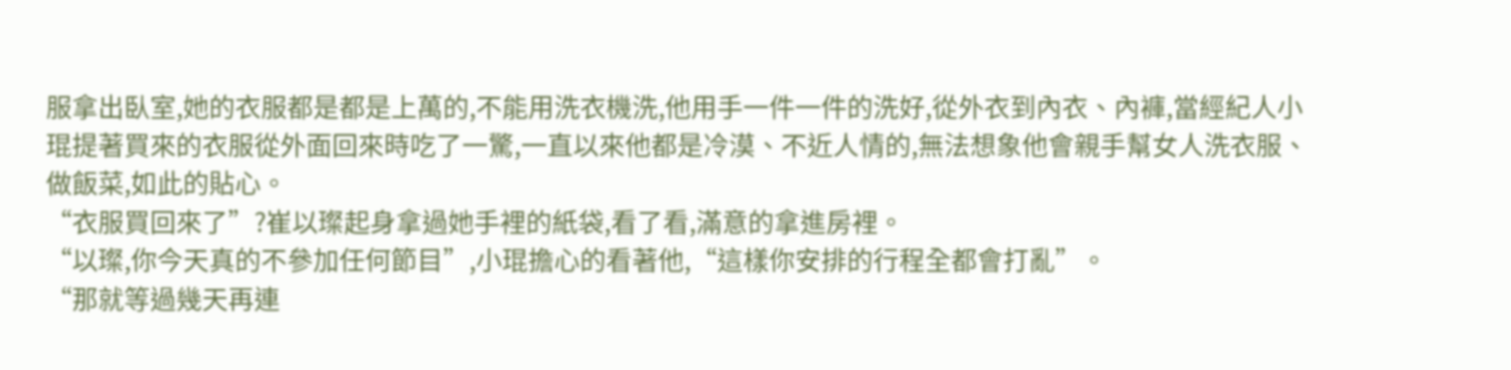服拿出臥室,她的衣服都是都是上萬的,不能用洗衣機洗,他用手一件一件的洗好,從外衣到內衣、內褲,當經紀人小琨提著買來的衣服從外面回來時吃了一驚,一直以來他都是冷漠、不近人情的,無法想象他會親手幫女人洗衣服、做飯菜,如此的貼心。
“衣服買回來了”?崔以璨起身拿過她手裡的紙袋,看了看,滿意的拿進房裡。
“以璨,你今天真的不參加任何節目”,小琨擔心的看著他,“這樣你安排的行程全都會打亂”。
“那就等過幾天再連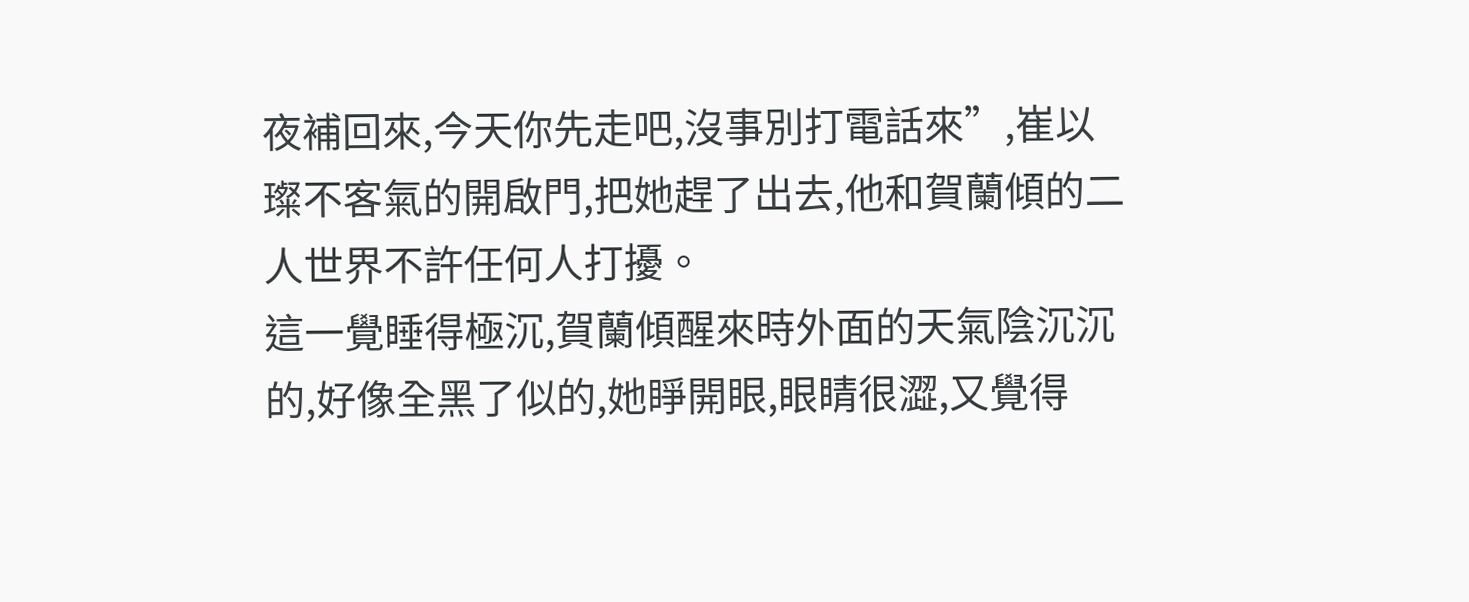夜補回來,今天你先走吧,沒事別打電話來”,崔以璨不客氣的開啟門,把她趕了出去,他和賀蘭傾的二人世界不許任何人打擾。
這一覺睡得極沉,賀蘭傾醒來時外面的天氣陰沉沉的,好像全黑了似的,她睜開眼,眼睛很澀,又覺得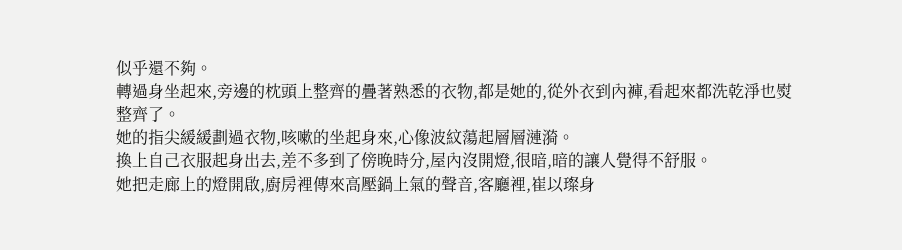似乎還不夠。
轉過身坐起來,旁邊的枕頭上整齊的疊著熟悉的衣物,都是她的,從外衣到內褲,看起來都洗乾淨也熨整齊了。
她的指尖緩緩劃過衣物,咳嗽的坐起身來,心像波紋蕩起層層漣漪。
換上自己衣服起身出去,差不多到了傍晚時分,屋內沒開燈,很暗,暗的讓人覺得不舒服。
她把走廊上的燈開啟,廚房裡傳來高壓鍋上氣的聲音,客廳裡,崔以璨身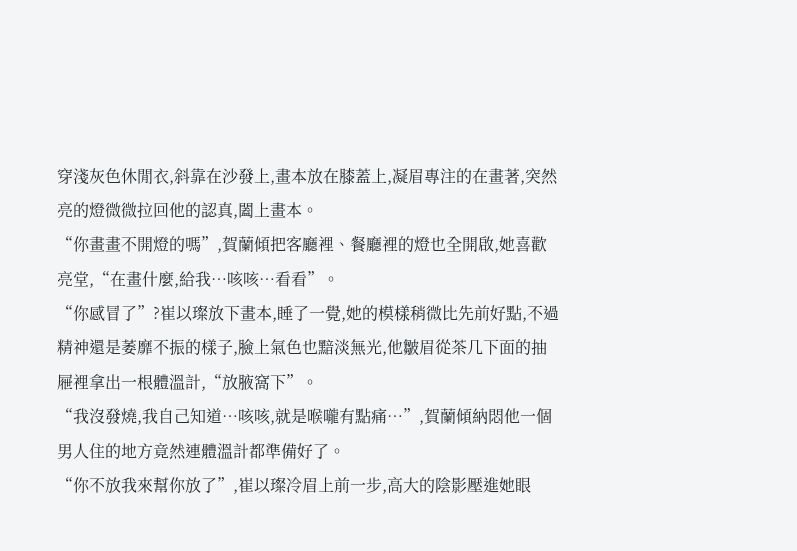穿淺灰色休閒衣,斜靠在沙發上,畫本放在膝蓋上,凝眉專注的在畫著,突然亮的燈微微拉回他的認真,闔上畫本。
“你畫畫不開燈的嗎”,賀蘭傾把客廳裡、餐廳裡的燈也全開啟,她喜歡亮堂,“在畫什麼,給我…咳咳…看看”。
“你感冒了”?崔以璨放下畫本,睡了一覺,她的模樣稍微比先前好點,不過精神還是萎靡不振的樣子,臉上氣色也黯淡無光,他皺眉從茶几下面的抽屜裡拿出一根體溫計,“放腋窩下”。
“我沒發燒,我自己知道…咳咳,就是喉嚨有點痛…”,賀蘭傾納悶他一個男人住的地方竟然連體溫計都準備好了。
“你不放我來幫你放了”,崔以璨冷眉上前一步,高大的陰影壓進她眼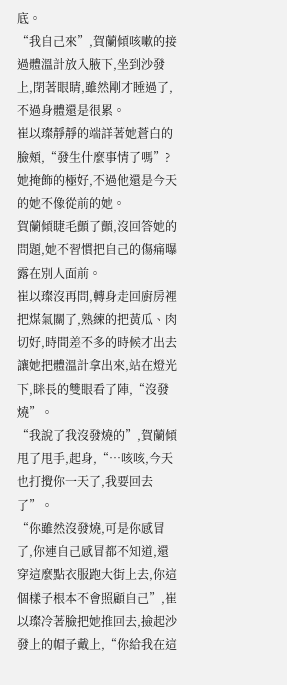底。
“我自己來”,賀蘭傾咳嗽的接過體溫計放入腋下,坐到沙發上,閉著眼睛,雖然剛才睡過了,不過身體還是很累。
崔以璨靜靜的端詳著她蒼白的臉頰,“發生什麼事情了嗎”?她掩飾的極好,不過他還是今天的她不像從前的她。
賀蘭傾睫毛顫了顫,沒回答她的問題,她不習慣把自己的傷痛曝露在別人面前。
崔以璨沒再問,轉身走回廚房裡把煤氣關了,熟練的把黃瓜、肉切好,時間差不多的時候才出去讓她把體溫計拿出來,站在燈光下,眯長的雙眼看了陣,“沒發燒”。
“我說了我沒發燒的”,賀蘭傾甩了甩手,起身,“…咳咳,今天也打攪你一天了,我要回去了”。
“你雖然沒發燒,可是你感冒了,你連自己感冒都不知道,還穿這麼點衣服跑大街上去,你這個樣子根本不會照顧自己”,崔以璨冷著臉把她推回去,撿起沙發上的帽子戴上,“你給我在這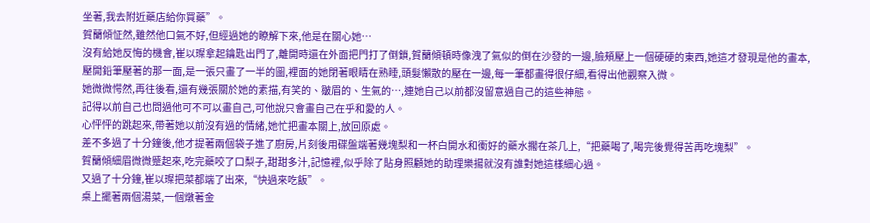坐著,我去附近藥店給你買藥”。
賀蘭傾怔然,雖然他口氣不好,但經過她的瞭解下來,他是在關心她…
沒有給她反悔的機會,崔以璨拿起鑰匙出門了,離開時還在外面把門打了倒鎖,賀蘭傾頓時像洩了氣似的倒在沙發的一邊,臉頰壓上一個硬硬的東西,她這才發現是他的畫本,壓開鉛筆壓著的那一面,是一張只畫了一半的圖,裡面的她閉著眼睛在熟睡,頭髮懶散的壓在一邊,每一筆都畫得很仔細,看得出他觀察入微。
她微微愕然,再往後看,還有幾張關於她的素描,有笑的、皺眉的、生氣的…,連她自己以前都沒留意過自己的這些神態。
記得以前自己也問過他可不可以畫自己,可他說只會畫自己在乎和愛的人。
心怦怦的跳起來,帶著她以前沒有過的情緒,她忙把畫本關上,放回原處。
差不多過了十分鐘後,他才提著兩個袋子進了廚房,片刻後用碟盤端著幾塊梨和一杯白開水和衝好的藥水擱在茶几上,“把藥喝了,喝完後覺得苦再吃塊梨”。
賀蘭傾細眉微微蹙起來,吃完藥咬了口梨子,甜甜多汁,記憶裡,似乎除了貼身照顧她的助理樂揚就沒有誰對她這樣細心過。
又過了十分鐘,崔以璨把菜都端了出來,“快過來吃飯”。
桌上擺著兩個湯菜,一個燉著金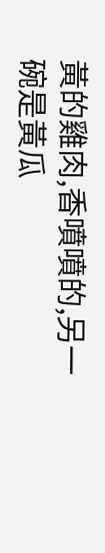黃的雞肉,香噴噴的,另一碗是黃瓜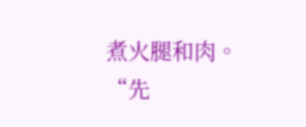煮火腿和肉。
“先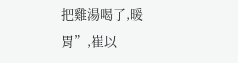把雞湯喝了,暖胃”,崔以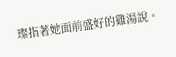璨指著她面前盛好的雞湯說。